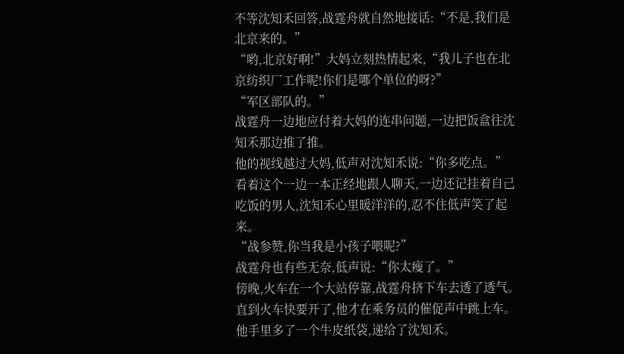不等沈知禾回答,战霆舟就自然地接话:“不是,我们是北京来的。”
“哟,北京好啊!”大妈立刻热情起来,“我儿子也在北京纺织厂工作呢!你们是哪个单位的呀?”
“军区部队的。”
战霆舟一边地应付着大妈的连串问题,一边把饭盒往沈知禾那边推了推。
他的视线越过大妈,低声对沈知禾说:“你多吃点。”
看着这个一边一本正经地跟人聊天,一边还记挂着自己吃饭的男人,沈知禾心里暖洋洋的,忍不住低声笑了起来。
“战参赞,你当我是小孩子喂呢?”
战霆舟也有些无奈,低声说:“你太瘦了。”
傍晚,火车在一个大站停靠,战霆舟挤下车去透了透气。
直到火车快要开了,他才在乘务员的催促声中跳上车。
他手里多了一个牛皮纸袋,递给了沈知禾。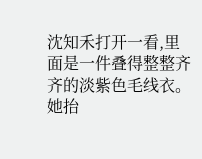沈知禾打开一看,里面是一件叠得整整齐齐的淡紫色毛线衣。
她抬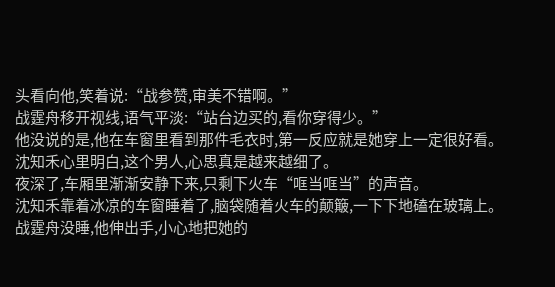头看向他,笑着说:“战参赞,审美不错啊。”
战霆舟移开视线,语气平淡:“站台边买的,看你穿得少。”
他没说的是,他在车窗里看到那件毛衣时,第一反应就是她穿上一定很好看。
沈知禾心里明白,这个男人,心思真是越来越细了。
夜深了,车厢里渐渐安静下来,只剩下火车“哐当哐当”的声音。
沈知禾靠着冰凉的车窗睡着了,脑袋随着火车的颠簸,一下下地磕在玻璃上。
战霆舟没睡,他伸出手,小心地把她的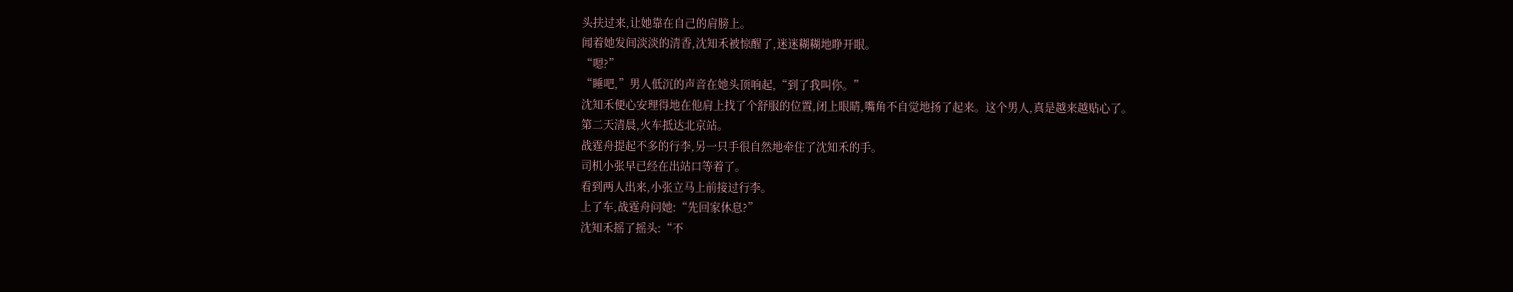头扶过来,让她靠在自己的肩膀上。
闻着她发间淡淡的清香,沈知禾被惊醒了,迷迷糊糊地睁开眼。
“嗯?”
“睡吧,”男人低沉的声音在她头顶响起,“到了我叫你。”
沈知禾便心安理得地在他肩上找了个舒服的位置,闭上眼睛,嘴角不自觉地扬了起来。这个男人,真是越来越贴心了。
第二天清晨,火车抵达北京站。
战霆舟提起不多的行李,另一只手很自然地牵住了沈知禾的手。
司机小张早已经在出站口等着了。
看到两人出来,小张立马上前接过行李。
上了车,战霆舟问她:“先回家休息?”
沈知禾摇了摇头:“不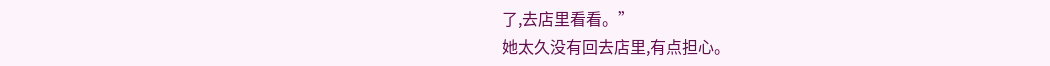了,去店里看看。”
她太久没有回去店里,有点担心。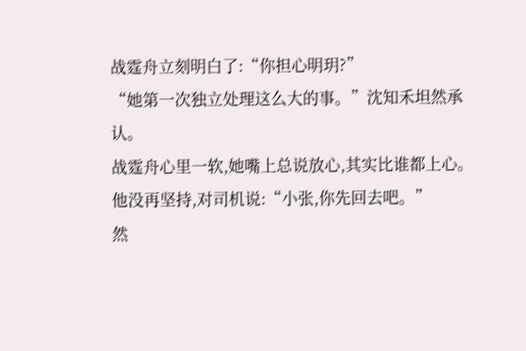战霆舟立刻明白了:“你担心明玥?”
“她第一次独立处理这么大的事。”沈知禾坦然承认。
战霆舟心里一软,她嘴上总说放心,其实比谁都上心。
他没再坚持,对司机说:“小张,你先回去吧。”
然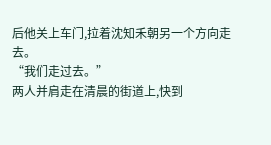后他关上车门,拉着沈知禾朝另一个方向走去。
“我们走过去。”
两人并肩走在清晨的街道上,快到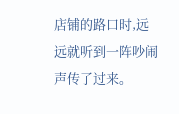店铺的路口时,远远就听到一阵吵闹声传了过来。